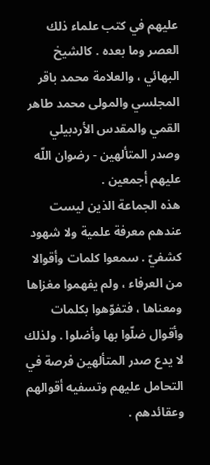عليهم في كتب علماء ذلك العصر وما بعده . كالشيخ البهائي ، والعلامة محمد باقر المجلسي والمولى محمد طاهر القمي والمقدس الأردبيلي وصدر المتألهين - رضوان اللّه عليهم أجمعين .
هذه الجماعة الذين ليست عندهم معرفة علمية ولا شهود كشفيّ . سمعوا كلمات وأقوالا من العرفاء ، ولم يفهموا مغزاها ومعناها ، فتفوّهوا بكلمات وأقوال ضلّوا بها وأضلوا . ولذلك لا يدع صدر المتألهين فرصة في التحامل عليهم وتسفيه أقوالهم وعقائدهم .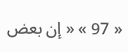« 97 » « إن بعض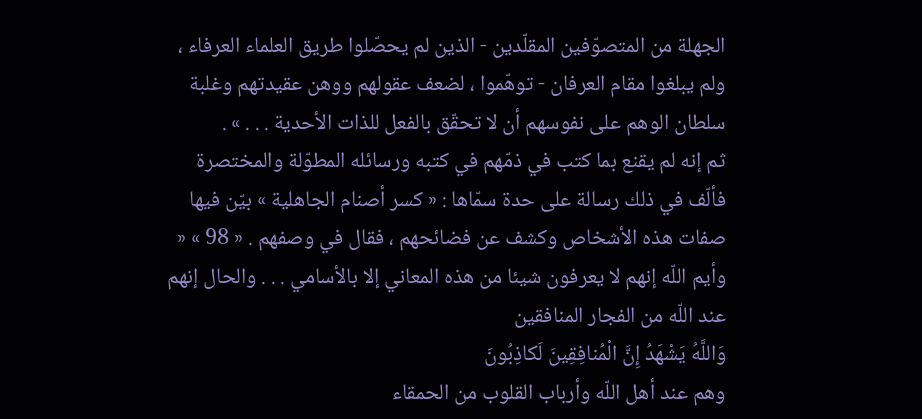الجهلة من المتصوّفين المقلّدين - الذين لم يحصّلوا طريق العلماء العرفاء ، ولم يبلغوا مقام العرفان - توهّموا ، لضعف عقولهم ووهن عقيدتهم وغلبة سلطان الوهم على نفوسهم أن لا تحقّق بالفعل للذات الأحدية . . . » .
ثم إنه لم يقنع بما كتب في ذمّهم في كتبه ورسائله المطوّلة والمختصرة فألّف في ذلك رسالة على حدة سمّاها : « كسر أصنام الجاهلية » بيّن فيها صفات هذه الأشخاص وكشف عن فضائحهم ، فقال في وصفهم . « 98 » « وأيم اللّه إنهم لا يعرفون شيئا من هذه المعاني إلا بالأسامي . . . والحال إنهم عند اللّه من الفجار المنافقين
وَاللَّهُ يَشْهَدُ إِنَّ الْمُنافِقِينَ لَكاذِبُونَ
وهم عند أهل اللّه وأرباب القلوب من الحمقاء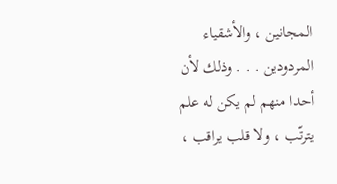المجانين ، والأشقياء المردودين . . . وذلك لأن أحدا منهم لم يكن له علم يترتّب ، ولا قلب يراقب ،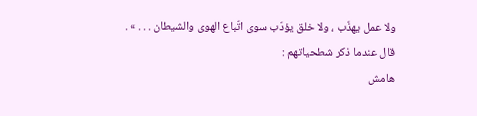ولا عمل يهذّب ، ولا خلق يؤدّب سوى اتّباع الهوى والشيطان . . . » .
قال عندما ذكر شطحياتهم :
هامش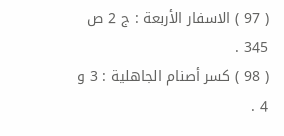( 97 ) الاسفار الأربعة : ج 2 ص 345 .
( 98 ) كسر أصنام الجاهلية : 3 و 4 .